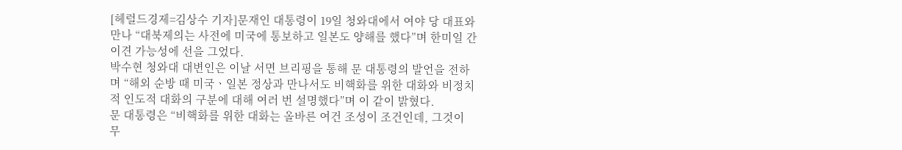[헤럴드경제=김상수 기자]문재인 대통령이 19일 청와대에서 여야 당 대표와 만나 “대북제의는 사전에 미국에 통보하고 일본도 양해를 했다”며 한미일 간 이견 가능성에 선을 그었다.
박수현 청와대 대변인은 이날 서면 브리핑을 통해 문 대통령의 발언을 전하며 “해외 순방 때 미국ㆍ일본 정상과 만나서도 비핵화를 위한 대화와 비정치적 인도적 대화의 구분에 대해 여러 번 설명했다”며 이 같이 밝혔다.
문 대통령은 “비핵화를 위한 대화는 올바른 여건 조성이 조건인데, 그것이 무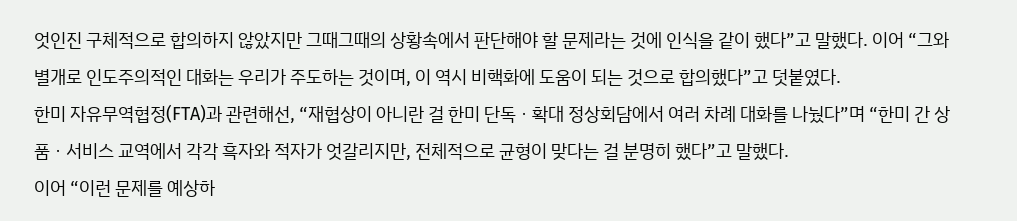엇인진 구체적으로 합의하지 않았지만 그때그때의 상황속에서 판단해야 할 문제라는 것에 인식을 같이 했다”고 말했다. 이어 “그와 별개로 인도주의적인 대화는 우리가 주도하는 것이며, 이 역시 비핵화에 도움이 되는 것으로 합의했다”고 덧붙였다.
한미 자유무역협정(FTA)과 관련해선, “재협상이 아니란 걸 한미 단독ㆍ확대 정상회담에서 여러 차례 대화를 나눴다”며 “한미 간 상품ㆍ서비스 교역에서 각각 흑자와 적자가 엇갈리지만, 전체적으로 균형이 맞다는 걸 분명히 했다”고 말했다.
이어 “이런 문제를 예상하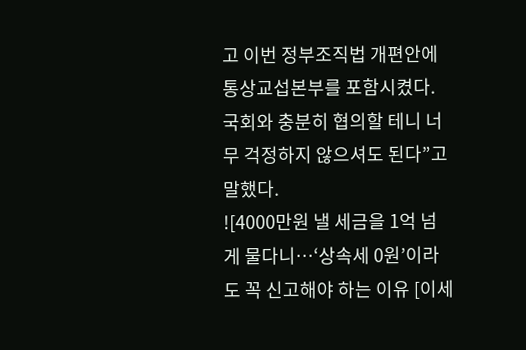고 이번 정부조직법 개편안에 통상교섭본부를 포함시켰다. 국회와 충분히 협의할 테니 너무 걱정하지 않으셔도 된다”고 말했다.
![4000만원 낼 세금을 1억 넘게 물다니…‘상속세 0원’이라도 꼭 신고해야 하는 이유 [이세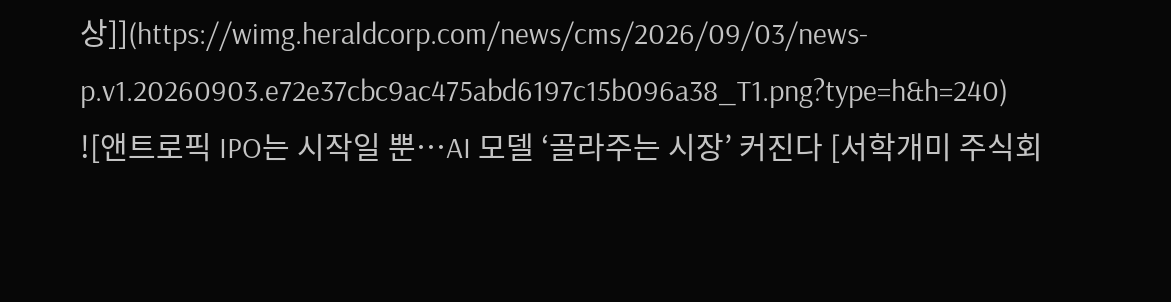상]](https://wimg.heraldcorp.com/news/cms/2026/09/03/news-p.v1.20260903.e72e37cbc9ac475abd6197c15b096a38_T1.png?type=h&h=240)
![앤트로픽 IPO는 시작일 뿐…AI 모델 ‘골라주는 시장’ 커진다 [서학개미 주식회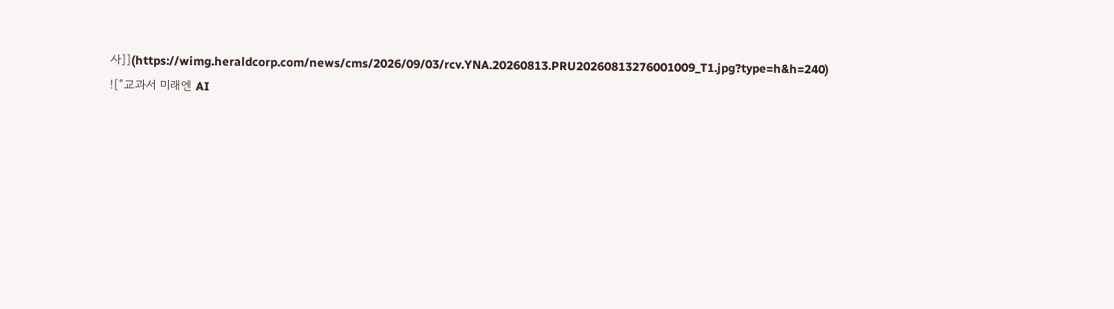사]](https://wimg.heraldcorp.com/news/cms/2026/09/03/rcv.YNA.20260813.PRU20260813276001009_T1.jpg?type=h&h=240)
![“교과서 미래엔 AI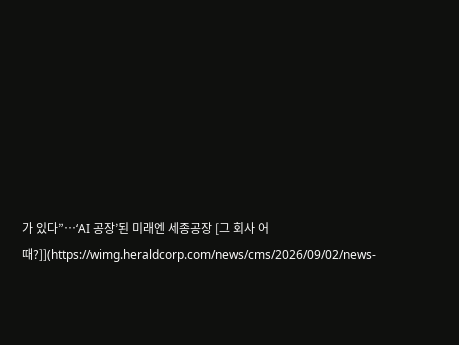가 있다”…‘AI 공장’된 미래엔 세종공장 [그 회사 어때?]](https://wimg.heraldcorp.com/news/cms/2026/09/02/news-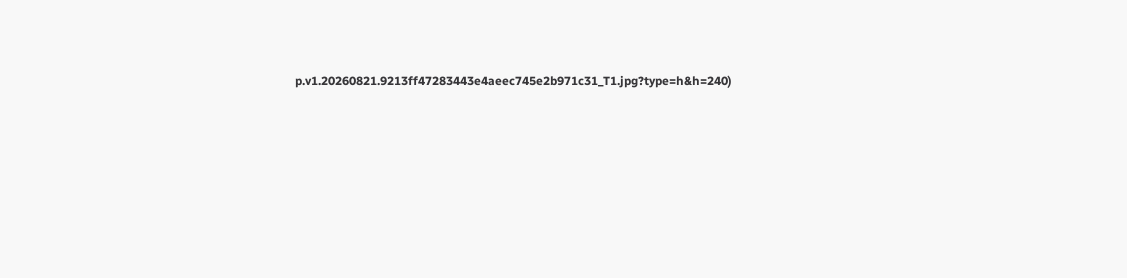p.v1.20260821.9213ff47283443e4aeec745e2b971c31_T1.jpg?type=h&h=240)